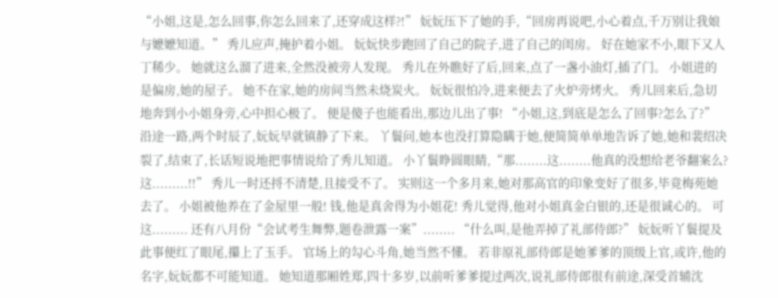“小姐,这是,怎么回事,你怎么回来了,还穿成这样?!” 妧妧压下了她的手,“回房再说吧,小心着点,千万别让我娘与嬷嬷知道。” 秀儿应声,掩护着小姐。 妧妧快步跑回了自己的院子,进了自己的闺房。 好在她家不小,眼下又人丁稀少。 她就这么溜了进来,全然没被旁人发现。 秀儿在外瞧好了后,回来,点了一盏小油灯,插了门。 小姐进的是偏房,她的屋子。 她不在家,她的房间当然未烧炭火。 妧妧很怕冷,进来便去了火炉旁烤火。 秀儿回来后,急切地奔到小小姐身旁,心中担心极了。 便是傻子也能看出,那边儿出了事! “小姐,这,到底是怎么了回事?怎么了?” 沿途一路,两个时辰了,妧妧早就镇静了下来。 丫鬟问,她本也没打算隐瞒于她,便简简单单地告诉了她,她和裴绍决裂了,结束了,长话短说地把事情说给了秀儿知道。 小丫鬟睁圆眼睛,“那........这........他真的没想给老爷翻案么?这.........!!” 秀儿一时还捋不清楚,且接受不了。 实则这一个多月来,她对那高官的印象变好了很多,毕竟梅苑她去了。 小姐被他养在了金屋里一般! 钱,他是真舍得为小姐花! 秀儿觉得,他对小姐真金白银的,还是很诚心的。 可这......... 还有八月份“会试考生舞弊,题卷泄露一案”........ “什么叫,是他弄掉了礼部侍郎?” 妧妧听丫鬟提及此事便红了眼尾,攥上了玉手。 官场上的勾心斗角,她当然不懂。 若非原礼部侍郎是她爹爹的顶级上官,或许,他的名字,妧妧都不可能知道。 她知道那厢姓郑,四十多岁,以前听爹爹提过两次,说礼部侍郎很有前途,深受首辅沈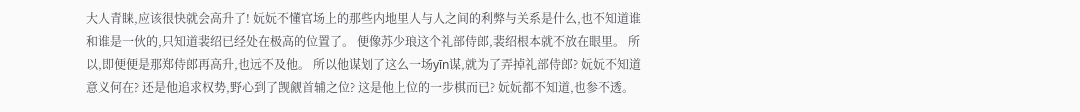大人青睐,应该很快就会高升了! 妧妧不懂官场上的那些内地里人与人之间的利弊与关系是什么,也不知道谁和谁是一伙的,只知道裴绍已经处在极高的位置了。 便像苏少琅这个礼部侍郎,裴绍根本就不放在眼里。 所以,即便便是那郑侍郎再高升,也远不及他。 所以他谋划了这么一场yīn谋,就为了弄掉礼部侍郎? 妧妧不知道意义何在? 还是他追求权势,野心到了觊觎首辅之位? 这是他上位的一步棋而已? 妧妧都不知道,也参不透。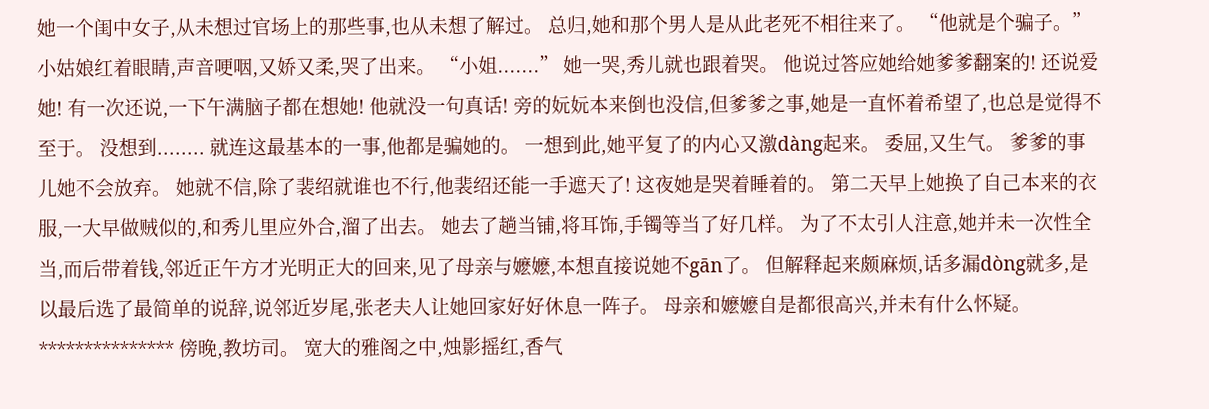她一个闺中女子,从未想过官场上的那些事,也从未想了解过。 总归,她和那个男人是从此老死不相往来了。 “他就是个骗子。” 小姑娘红着眼睛,声音哽咽,又娇又柔,哭了出来。 “小姐.......” 她一哭,秀儿就也跟着哭。 他说过答应她给她爹爹翻案的! 还说爱她! 有一次还说,一下午满脑子都在想她! 他就没一句真话! 旁的妧妧本来倒也没信,但爹爹之事,她是一直怀着希望了,也总是觉得不至于。 没想到........ 就连这最基本的一事,他都是骗她的。 一想到此,她平复了的内心又激dàng起来。 委屈,又生气。 爹爹的事儿她不会放弃。 她就不信,除了裴绍就谁也不行,他裴绍还能一手遮天了! 这夜她是哭着睡着的。 第二天早上她换了自己本来的衣服,一大早做贼似的,和秀儿里应外合,溜了出去。 她去了趟当铺,将耳饰,手镯等当了好几样。 为了不太引人注意,她并未一次性全当,而后带着钱,邻近正午方才光明正大的回来,见了母亲与嬷嬷,本想直接说她不gān了。 但解释起来颇麻烦,话多漏dòng就多,是以最后选了最简单的说辞,说邻近岁尾,张老夫人让她回家好好休息一阵子。 母亲和嬷嬷自是都很高兴,并未有什么怀疑。 *************** 傍晚,教坊司。 宽大的雅阁之中,烛影摇红,香气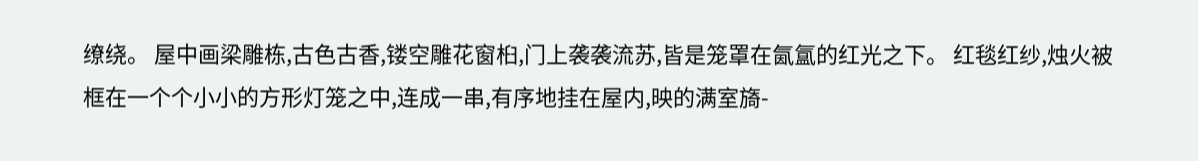缭绕。 屋中画梁雕栋,古色古香,镂空雕花窗桕,门上袭袭流苏,皆是笼罩在氤氲的红光之下。 红毯红纱,烛火被框在一个个小小的方形灯笼之中,连成一串,有序地挂在屋内,映的满室旖-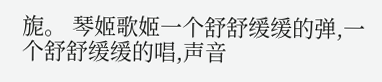旎。 琴姬歌姬一个舒舒缓缓的弹,一个舒舒缓缓的唱,声音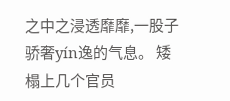之中之浸透靡靡,一股子骄奢yín逸的气息。 矮榻上几个官员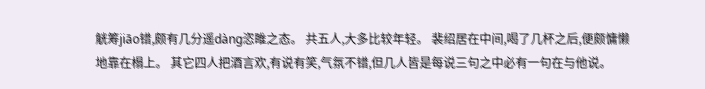觥筹jiāo错,颇有几分遥dàng恣睢之态。 共五人,大多比较年轻。 裴绍居在中间,喝了几杯之后,便颇慵懒地靠在榻上。 其它四人把酒言欢,有说有笑,气氛不错,但几人皆是每说三句之中必有一句在与他说。